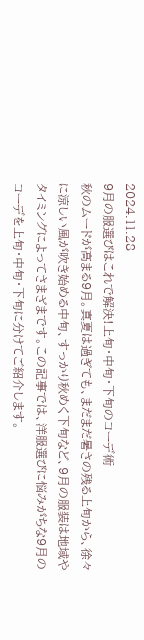2024.11.28
9月の服選びはこれで解決!上旬・中旬・下旬のコーデ術
秋のムードが高まる9月。真夏は過ぎても、まだまだ暑さの残る上旬から、徐々に涼しい風が吹き始める中旬、すっかり秋めく下旬など、9月の服装は地域やタイミングによってさまざまです。この記事では、洋服選びに悩みがちな9月のコーデを上旬・中旬・下旬に分けてご紹介します。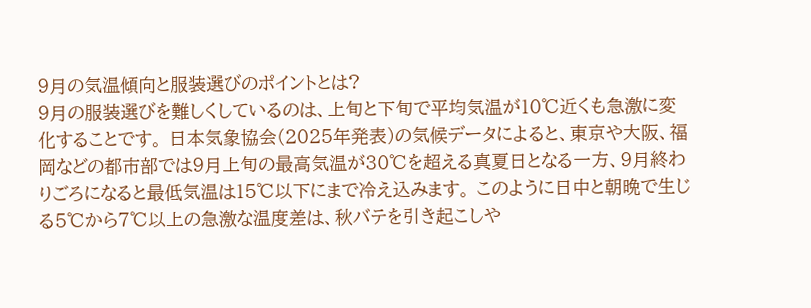9月の気温傾向と服装選びのポイントとは?
9月の服装選びを難しくしているのは、上旬と下旬で平均気温が10℃近くも急激に変化することです。 日本気象協会(2025年発表)の気候データによると、東京や大阪、福岡などの都市部では9月上旬の最高気温が30℃を超える真夏日となる一方、9月終わりごろになると最低気温は15℃以下にまで冷え込みます。 このように日中と朝晩で生じる5℃から7℃以上の急激な温度差は、秋バテを引き起こしや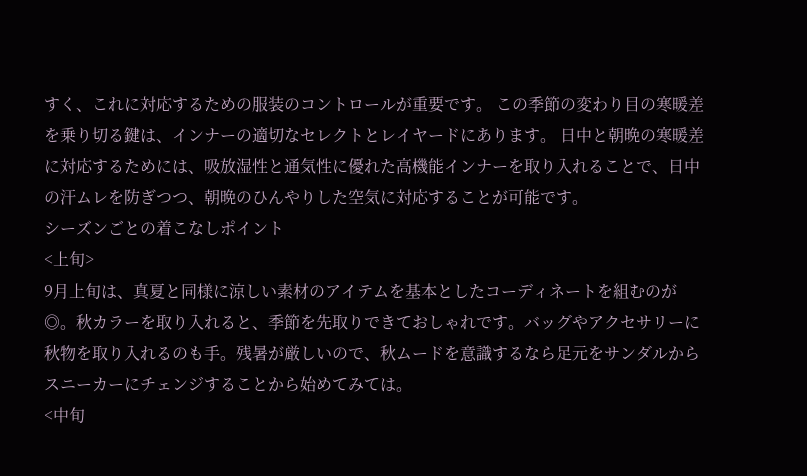すく、これに対応するための服装のコントロールが重要です。 この季節の変わり目の寒暖差を乗り切る鍵は、インナーの適切なセレクトとレイヤードにあります。 日中と朝晩の寒暖差に対応するためには、吸放湿性と通気性に優れた高機能インナーを取り入れることで、日中の汗ムレを防ぎつつ、朝晩のひんやりした空気に対応することが可能です。
シーズンごとの着こなしポイント
<上旬>
9月上旬は、真夏と同様に涼しい素材のアイテムを基本としたコーディネートを組むのが◎。秋カラーを取り入れると、季節を先取りできておしゃれです。バッグやアクセサリーに秋物を取り入れるのも手。残暑が厳しいので、秋ムードを意識するなら足元をサンダルからスニーカーにチェンジすることから始めてみては。
<中旬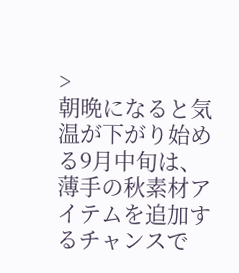>
朝晩になると気温が下がり始める9月中旬は、薄手の秋素材アイテムを追加するチャンスで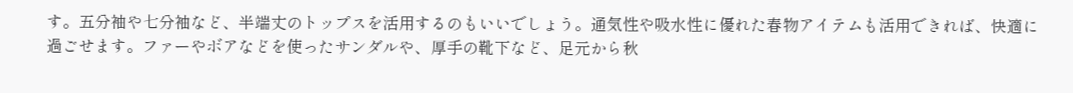す。五分袖や七分袖など、半端丈のトップスを活用するのもいいでしょう。通気性や吸水性に優れた春物アイテムも活用できれば、快適に過ごせます。ファーやボアなどを使ったサンダルや、厚手の靴下など、足元から秋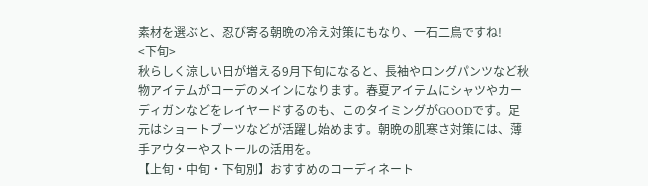素材を選ぶと、忍び寄る朝晩の冷え対策にもなり、一石二鳥ですね!
<下旬>
秋らしく涼しい日が増える9月下旬になると、長袖やロングパンツなど秋物アイテムがコーデのメインになります。春夏アイテムにシャツやカーディガンなどをレイヤードするのも、このタイミングがGOODです。足元はショートブーツなどが活躍し始めます。朝晩の肌寒さ対策には、薄手アウターやストールの活用を。
【上旬・中旬・下旬別】おすすめのコーディネート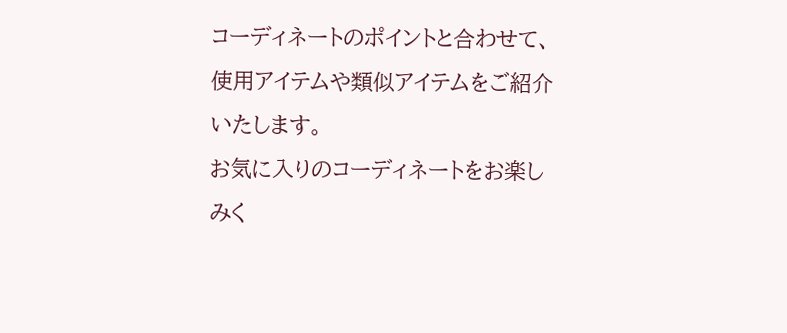コーディネートのポイントと合わせて、使用アイテムや類似アイテムをご紹介いたします。
お気に入りのコーディネートをお楽しみく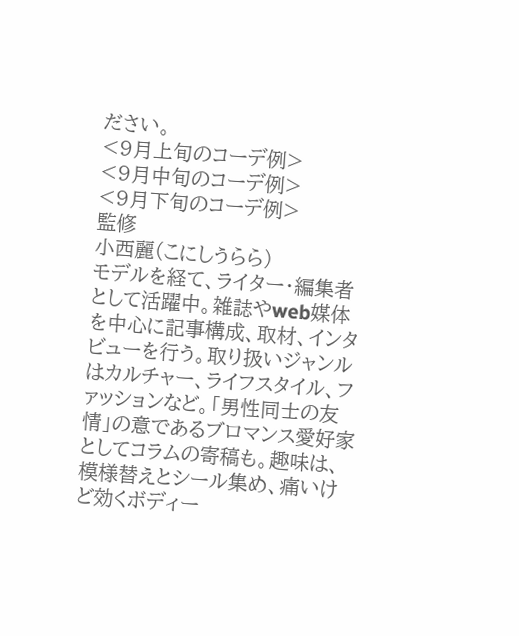ださい。
<9月上旬のコーデ例>
<9月中旬のコーデ例>
<9月下旬のコーデ例>
監修
小西麗(こにしうらら)
モデルを経て、ライター・編集者として活躍中。雑誌やweb媒体を中心に記事構成、取材、インタビューを行う。取り扱いジャンルはカルチャー、ライフスタイル、ファッションなど。「男性同士の友情」の意であるブロマンス愛好家としてコラムの寄稿も。趣味は、模様替えとシール集め、痛いけど効くボディー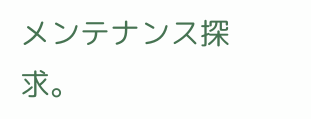メンテナンス探求。